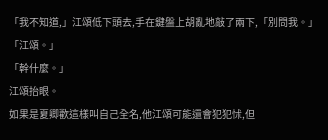「我不知道,」江頌低下頭去,手在鍵盤上胡亂地敲了兩下,「別問我。」
「江頌。」
「幹什麼。」
江頌抬眼。
如果是夏卿歡這樣叫自己全名,他江頌可能還會犯犯怵,但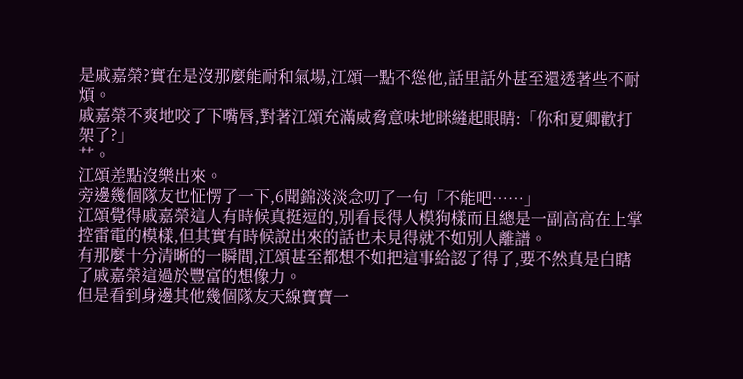是戚嘉榮?實在是沒那麼能耐和氣場,江頌一點不慫他,話里話外甚至還透著些不耐煩。
戚嘉榮不爽地咬了下嘴唇,對著江頌充滿威脅意味地眯縫起眼睛:「你和夏卿歡打架了?」
艹。
江頌差點沒樂出來。
旁邊幾個隊友也怔愣了一下,6聞錦淡淡念叨了一句「不能吧……」
江頌覺得戚嘉榮這人有時候真挺逗的,別看長得人模狗樣而且總是一副高高在上掌控雷電的模樣,但其實有時候說出來的話也未見得就不如別人離譜。
有那麼十分清晰的一瞬間,江頌甚至都想不如把這事給認了得了,要不然真是白瞎了戚嘉榮這過於豐富的想像力。
但是看到身邊其他幾個隊友天線寶寶一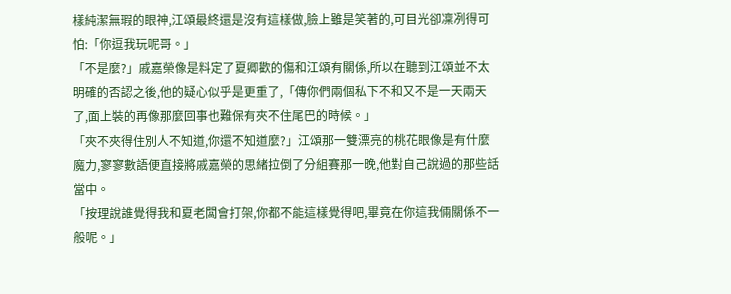樣純潔無瑕的眼神,江頌最終還是沒有這樣做,臉上雖是笑著的,可目光卻凜冽得可怕:「你逗我玩呢哥。」
「不是麼?」戚嘉榮像是料定了夏卿歡的傷和江頌有關係,所以在聽到江頌並不太明確的否認之後,他的疑心似乎是更重了,「傳你們兩個私下不和又不是一天兩天了,面上裝的再像那麼回事也難保有夾不住尾巴的時候。」
「夾不夾得住別人不知道,你還不知道麼?」江頌那一雙漂亮的桃花眼像是有什麼魔力,寥寥數語便直接將戚嘉榮的思緒拉倒了分組賽那一晚,他對自己說過的那些話當中。
「按理說誰覺得我和夏老闆會打架,你都不能這樣覺得吧,畢竟在你這我倆關係不一般呢。」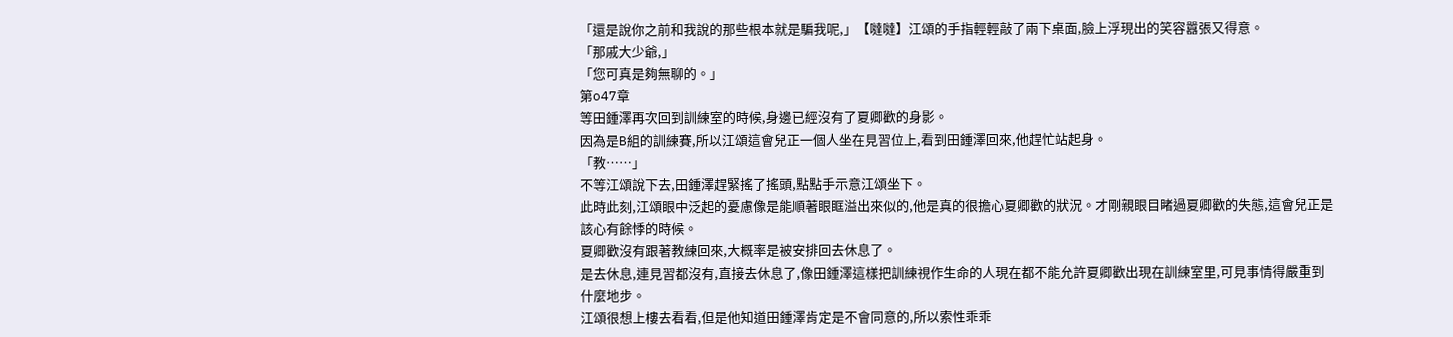「還是說你之前和我說的那些根本就是騙我呢,」【噠噠】江頌的手指輕輕敲了兩下桌面,臉上浮現出的笑容囂張又得意。
「那戚大少爺,」
「您可真是夠無聊的。」
第o47章
等田鍾澤再次回到訓練室的時候,身邊已經沒有了夏卿歡的身影。
因為是B組的訓練賽,所以江頌這會兒正一個人坐在見習位上,看到田鍾澤回來,他趕忙站起身。
「教……」
不等江頌說下去,田鍾澤趕緊搖了搖頭,點點手示意江頌坐下。
此時此刻,江頌眼中泛起的憂慮像是能順著眼眶溢出來似的,他是真的很擔心夏卿歡的狀況。才剛親眼目睹過夏卿歡的失態,這會兒正是該心有餘悸的時候。
夏卿歡沒有跟著教練回來,大概率是被安排回去休息了。
是去休息,連見習都沒有,直接去休息了,像田鍾澤這樣把訓練視作生命的人現在都不能允許夏卿歡出現在訓練室里,可見事情得嚴重到什麼地步。
江頌很想上樓去看看,但是他知道田鍾澤肯定是不會同意的,所以索性乖乖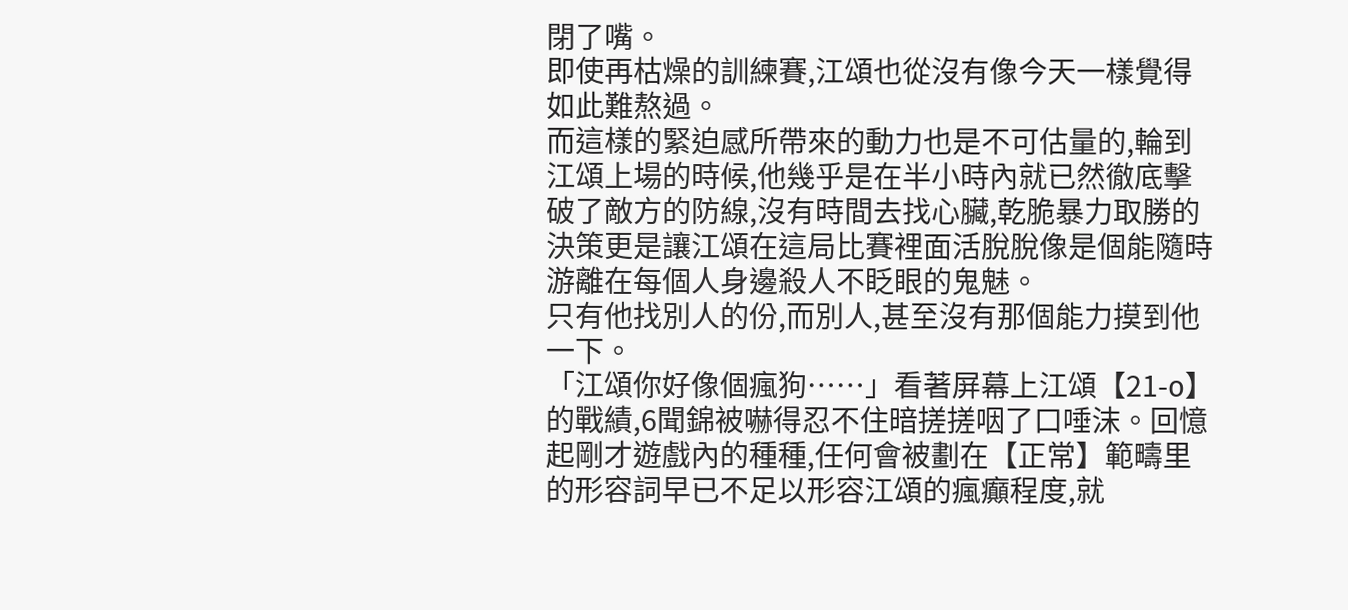閉了嘴。
即使再枯燥的訓練賽,江頌也從沒有像今天一樣覺得如此難熬過。
而這樣的緊迫感所帶來的動力也是不可估量的,輪到江頌上場的時候,他幾乎是在半小時內就已然徹底擊破了敵方的防線,沒有時間去找心臟,乾脆暴力取勝的決策更是讓江頌在這局比賽裡面活脫脫像是個能隨時游離在每個人身邊殺人不眨眼的鬼魅。
只有他找別人的份,而別人,甚至沒有那個能力摸到他一下。
「江頌你好像個瘋狗……」看著屏幕上江頌【21-o】的戰績,6聞錦被嚇得忍不住暗搓搓咽了口唾沫。回憶起剛才遊戲內的種種,任何會被劃在【正常】範疇里的形容詞早已不足以形容江頌的瘋癲程度,就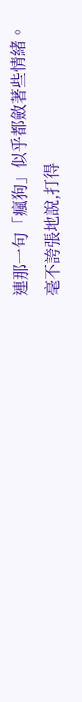連那一句「瘋狗」似乎都斂著些情緒。
毫不誇張地說,打得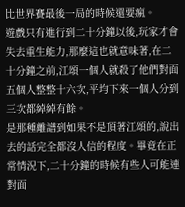比世界賽最後一局的時候還要瘋。
遊戲只有進行到二十分鐘以後,玩家才會失去重生能力,那麼這也就意味著,在二十分鐘之前,江頌一個人就殺了他們對面五個人整整十六次,平均下來一個人分到三次都綽綽有餘。
是那種離譜到如果不是頂著江頌的,說出去的話完全都沒人信的程度。畢竟在正常情況下,二十分鐘的時候有些人可能連對面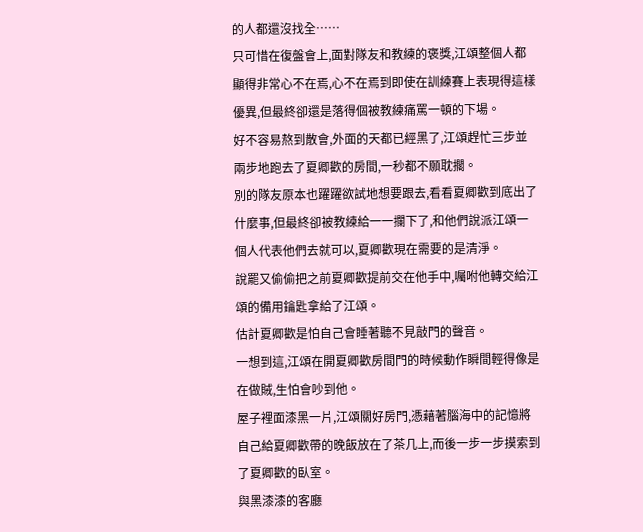的人都還沒找全……
只可惜在復盤會上,面對隊友和教練的褒獎,江頌整個人都顯得非常心不在焉,心不在焉到即使在訓練賽上表現得這樣優異,但最終卻還是落得個被教練痛罵一頓的下場。
好不容易熬到散會,外面的天都已經黑了,江頌趕忙三步並兩步地跑去了夏卿歡的房間,一秒都不願耽擱。
別的隊友原本也躍躍欲試地想要跟去,看看夏卿歡到底出了什麼事,但最終卻被教練給一一攔下了,和他們說派江頌一個人代表他們去就可以,夏卿歡現在需要的是清淨。
說罷又偷偷把之前夏卿歡提前交在他手中,囑咐他轉交給江頌的備用鑰匙拿給了江頌。
估計夏卿歡是怕自己會睡著聽不見敲門的聲音。
一想到這,江頌在開夏卿歡房間門的時候動作瞬間輕得像是在做賊,生怕會吵到他。
屋子裡面漆黑一片,江頌關好房門,憑藉著腦海中的記憶將自己給夏卿歡帶的晚飯放在了茶几上,而後一步一步摸索到了夏卿歡的臥室。
與黑漆漆的客廳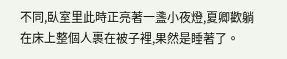不同,臥室里此時正亮著一盞小夜燈,夏卿歡躺在床上整個人裹在被子裡,果然是睡著了。